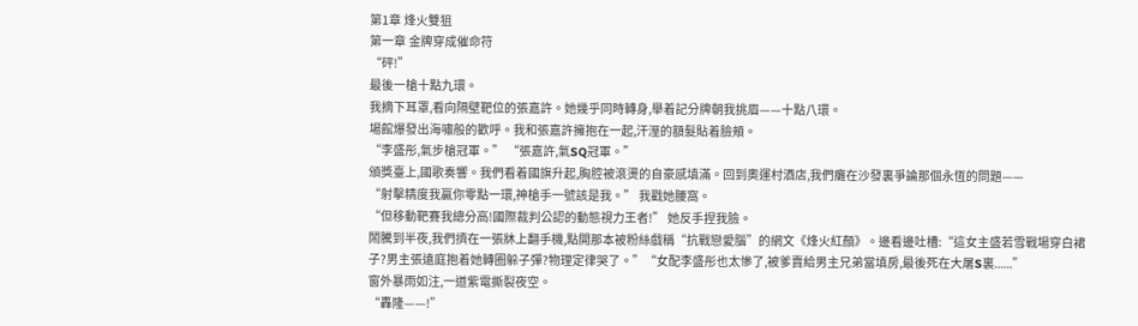第1章 烽火雙狙
第一章 金牌穿成催命符
“砰!”
最後一槍十點九環。
我摘下耳罩,看向隔壁靶位的張嘉許。她幾乎同時轉身,舉着記分牌朝我挑眉——十點八環。
場館爆發出海嘯般的歡呼。我和張嘉許擁抱在一起,汗溼的額髮貼着臉頰。
“李盛彤,氣步槍冠軍。” “張嘉許,氣SQ冠軍。”
頒獎臺上,國歌奏響。我們看着國旗升起,胸腔被滾燙的自豪感填滿。回到奧運村酒店,我們癱在沙發裏爭論那個永恆的問題——
“射擊精度我贏你零點一環,神槍手一號該是我。” 我戳她腰窩。
“但移動靶賽我總分高!國際裁判公認的動態視力王者!” 她反手捏我臉。
鬧騰到半夜,我們擠在一張牀上翻手機,點開那本被粉絲戲稱“抗戰戀愛腦”的網文《烽火紅顏》。邊看邊吐槽:“這女主盛若雪戰場穿白裙子?男主張遠庭抱着她轉圈躲子彈?物理定律哭了。”“女配李盛彤也太慘了,被爹賣給男主兄弟當填房,最後死在大屠S裏......”
窗外暴雨如注,一道紫電撕裂夜空。
“轟隆——!”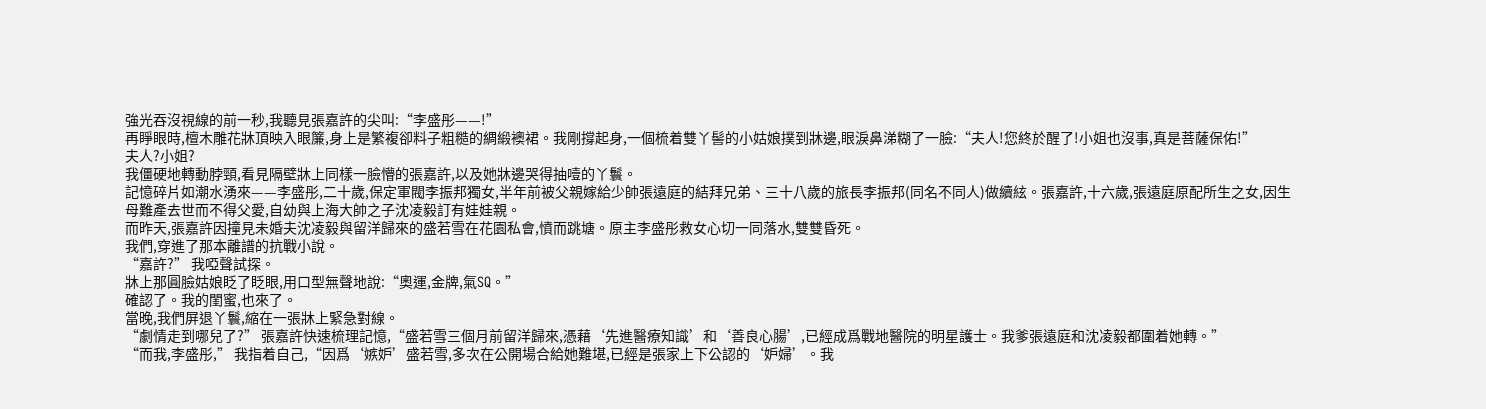強光吞沒視線的前一秒,我聽見張嘉許的尖叫:“李盛彤——!”
再睜眼時,檀木雕花牀頂映入眼簾,身上是繁複卻料子粗糙的綢緞襖裙。我剛撐起身,一個梳着雙丫髻的小姑娘撲到牀邊,眼淚鼻涕糊了一臉:“夫人!您終於醒了!小姐也沒事,真是菩薩保佑!”
夫人?小姐?
我僵硬地轉動脖頸,看見隔壁牀上同樣一臉懵的張嘉許,以及她牀邊哭得抽噎的丫鬟。
記憶碎片如潮水湧來——李盛彤,二十歲,保定軍閥李振邦獨女,半年前被父親嫁給少帥張遠庭的結拜兄弟、三十八歲的旅長李振邦(同名不同人)做續絃。張嘉許,十六歲,張遠庭原配所生之女,因生母難產去世而不得父愛,自幼與上海大帥之子沈凌毅訂有娃娃親。
而昨天,張嘉許因撞見未婚夫沈凌毅與留洋歸來的盛若雪在花園私會,憤而跳塘。原主李盛彤救女心切一同落水,雙雙昏死。
我們,穿進了那本離譜的抗戰小說。
“嘉許?” 我啞聲試探。
牀上那圓臉姑娘眨了眨眼,用口型無聲地說:“奧運,金牌,氣SQ。”
確認了。我的閨蜜,也來了。
當晚,我們屏退丫鬟,縮在一張牀上緊急對線。
“劇情走到哪兒了?” 張嘉許快速梳理記憶,“盛若雪三個月前留洋歸來,憑藉‘先進醫療知識’和‘善良心腸’,已經成爲戰地醫院的明星護士。我爹張遠庭和沈凌毅都圍着她轉。”
“而我,李盛彤,” 我指着自己,“因爲‘嫉妒’盛若雪,多次在公開場合給她難堪,已經是張家上下公認的‘妒婦’。我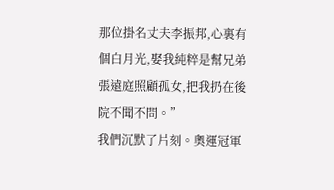那位掛名丈夫李振邦,心裏有個白月光,娶我純粹是幫兄弟張遠庭照顧孤女,把我扔在後院不聞不問。”
我們沉默了片刻。奧運冠軍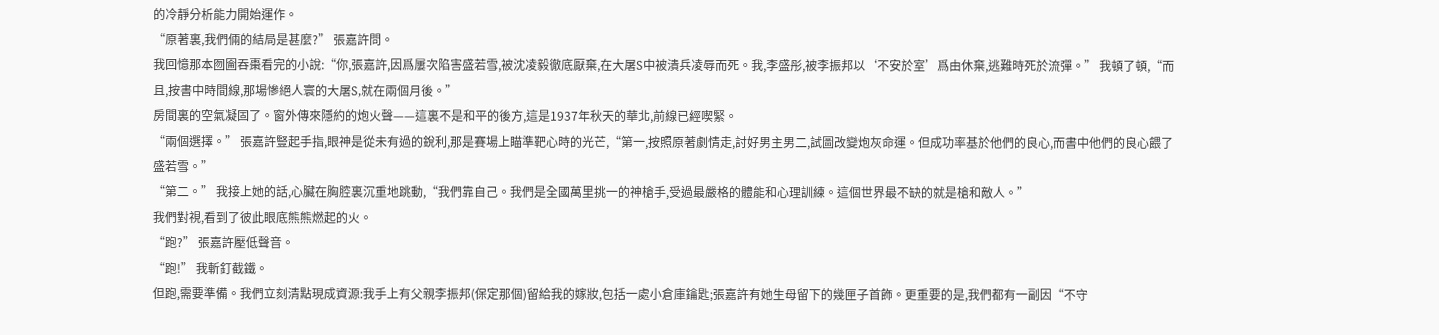的冷靜分析能力開始運作。
“原著裏,我們倆的結局是甚麼?” 張嘉許問。
我回憶那本囫圇吞棗看完的小說:“你,張嘉許,因爲屢次陷害盛若雪,被沈凌毅徹底厭棄,在大屠S中被潰兵凌辱而死。我,李盛彤,被李振邦以‘不安於室’爲由休棄,逃難時死於流彈。” 我頓了頓,“而且,按書中時間線,那場慘絕人寰的大屠S,就在兩個月後。”
房間裏的空氣凝固了。窗外傳來隱約的炮火聲——這裏不是和平的後方,這是1937年秋天的華北,前線已經喫緊。
“兩個選擇。” 張嘉許豎起手指,眼神是從未有過的銳利,那是賽場上瞄準靶心時的光芒,“第一,按照原著劇情走,討好男主男二,試圖改變炮灰命運。但成功率基於他們的良心,而書中他們的良心餵了盛若雪。”
“第二。” 我接上她的話,心臟在胸腔裏沉重地跳動,“我們靠自己。我們是全國萬里挑一的神槍手,受過最嚴格的體能和心理訓練。這個世界最不缺的就是槍和敵人。”
我們對視,看到了彼此眼底熊熊燃起的火。
“跑?” 張嘉許壓低聲音。
“跑!” 我斬釘截鐵。
但跑,需要準備。我們立刻清點現成資源:我手上有父親李振邦(保定那個)留給我的嫁妝,包括一處小倉庫鑰匙;張嘉許有她生母留下的幾匣子首飾。更重要的是,我們都有一副因“不守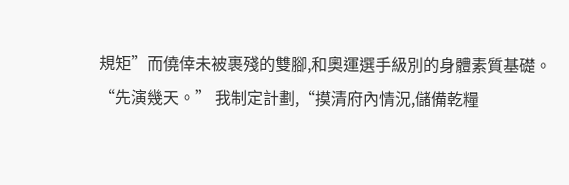規矩”而僥倖未被裹殘的雙腳,和奧運選手級別的身體素質基礎。
“先演幾天。” 我制定計劃,“摸清府內情況,儲備乾糧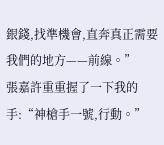銀錢,找準機會,直奔真正需要我們的地方——前線。”
張嘉許重重握了一下我的手:“神槍手一號,行動。”